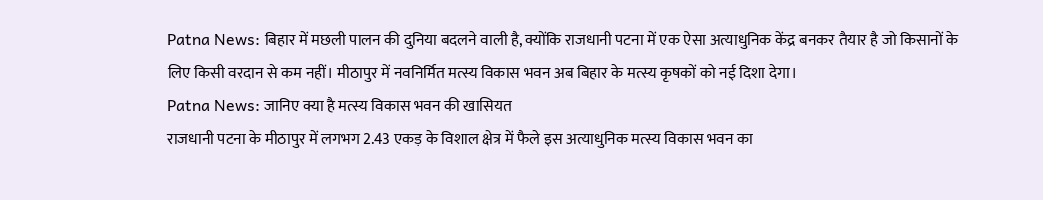Patna News: बिहार में मछली पालन की दुनिया बदलने वाली है, क्योंकि राजधानी पटना में एक ऐसा अत्याधुनिक केंद्र बनकर तैयार है जो किसानों के लिए किसी वरदान से कम नहीं। मीठापुर में नवनिर्मित मत्स्य विकास भवन अब बिहार के मत्स्य कृषकों को नई दिशा देगा।
Patna News: जानिए क्या है मत्स्य विकास भवन की खासियत
राजधानी पटना के मीठापुर में लगभग 2.43 एकड़ के विशाल क्षेत्र में फैले इस अत्याधुनिक मत्स्य विकास भवन का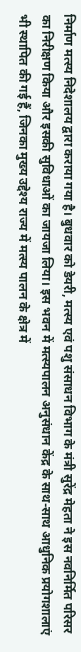निर्माण मत्स्य निदेशालय द्वारा कराया गया है। बुधवार को डेयरी, मत्स्य एवं पशु संसाधन विभाग के मंत्री सुरेंद्र मेहता ने इस नवनिर्मित परिसर का निरीक्षण किया और इसकी सुविधाओं का जायजा लिया। इस भवन में मत्स्यपालन अनुसंधान केंद्र के साथ-साथ आधुनिक प्रयोगशालाएं भी स्थापित की गई हैं, जिनका मुख्य उद्देश्य राज्य में मत्स्य पालन के क्षेत्र में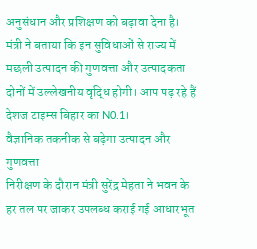अनुसंधान और प्रशिक्षण को बढ़ावा देना है। मंत्री ने बताया कि इन सुविधाओं से राज्य में मछली उत्पादन की गुणवत्ता और उत्पादकता दोनों में उल्लेखनीय वृद्धि होगी। आप पढ़ रहे हैं देशज टाइम्स बिहार का N0.1।
वैज्ञानिक तकनीक से बढ़ेगा उत्पादन और गुणवत्ता
निरीक्षण के दौरान मंत्री सुरेंद्र मेहता ने भवन के हर तल पर जाकर उपलब्ध कराई गई आधारभूत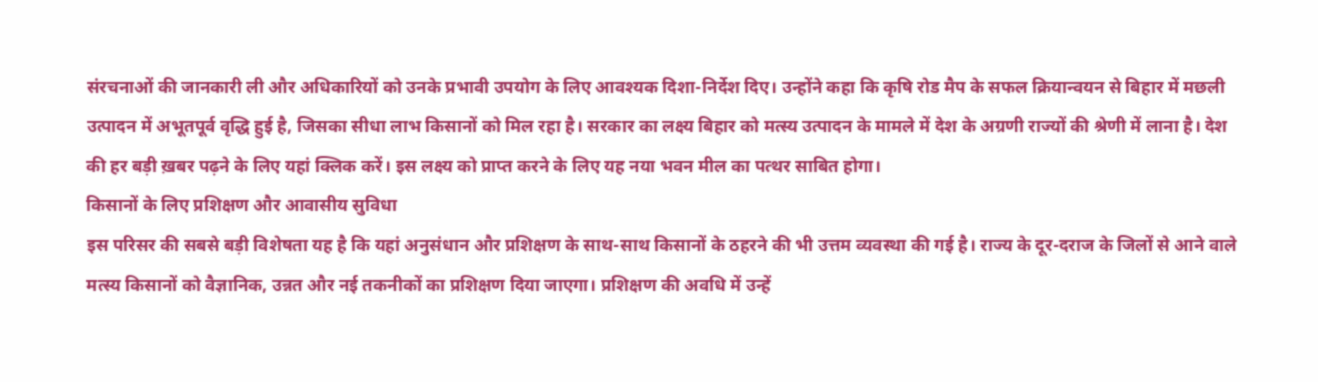संरचनाओं की जानकारी ली और अधिकारियों को उनके प्रभावी उपयोग के लिए आवश्यक दिशा-निर्देश दिए। उन्होंने कहा कि कृषि रोड मैप के सफल क्रियान्वयन से बिहार में मछली उत्पादन में अभूतपूर्व वृद्धि हुई है, जिसका सीधा लाभ किसानों को मिल रहा है। सरकार का लक्ष्य बिहार को मत्स्य उत्पादन के मामले में देश के अग्रणी राज्यों की श्रेणी में लाना है। देश की हर बड़ी ख़बर पढ़ने के लिए यहां क्लिक करें। इस लक्ष्य को प्राप्त करने के लिए यह नया भवन मील का पत्थर साबित होगा।
किसानों के लिए प्रशिक्षण और आवासीय सुविधा
इस परिसर की सबसे बड़ी विशेषता यह है कि यहां अनुसंधान और प्रशिक्षण के साथ-साथ किसानों के ठहरने की भी उत्तम व्यवस्था की गई है। राज्य के दूर-दराज के जिलों से आने वाले मत्स्य किसानों को वैज्ञानिक, उन्नत और नई तकनीकों का प्रशिक्षण दिया जाएगा। प्रशिक्षण की अवधि में उन्हें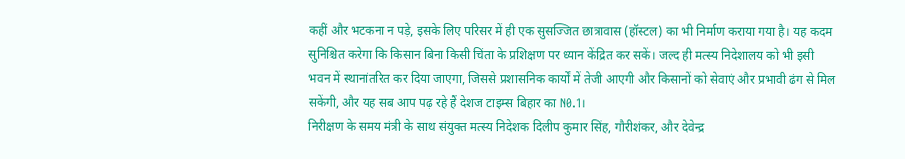कहीं और भटकना न पड़े, इसके लिए परिसर में ही एक सुसज्जित छात्रावास (हॉस्टल) का भी निर्माण कराया गया है। यह कदम सुनिश्चित करेगा कि किसान बिना किसी चिंता के प्रशिक्षण पर ध्यान केंद्रित कर सकें। जल्द ही मत्स्य निदेशालय को भी इसी भवन में स्थानांतरित कर दिया जाएगा, जिससे प्रशासनिक कार्यों में तेजी आएगी और किसानों को सेवाएं और प्रभावी ढंग से मिल सकेंगी, और यह सब आप पढ़ रहे हैं देशज टाइम्स बिहार का N0.1।
निरीक्षण के समय मंत्री के साथ संयुक्त मत्स्य निदेशक दिलीप कुमार सिंह, गौरीशंकर, और देवेन्द्र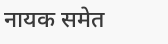नायक समेत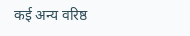कई अन्य वरिष्ठ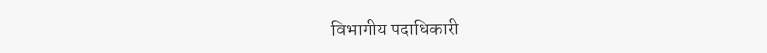विभागीय पदाधिकारी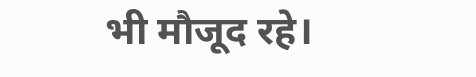भी मौजूद रहे।